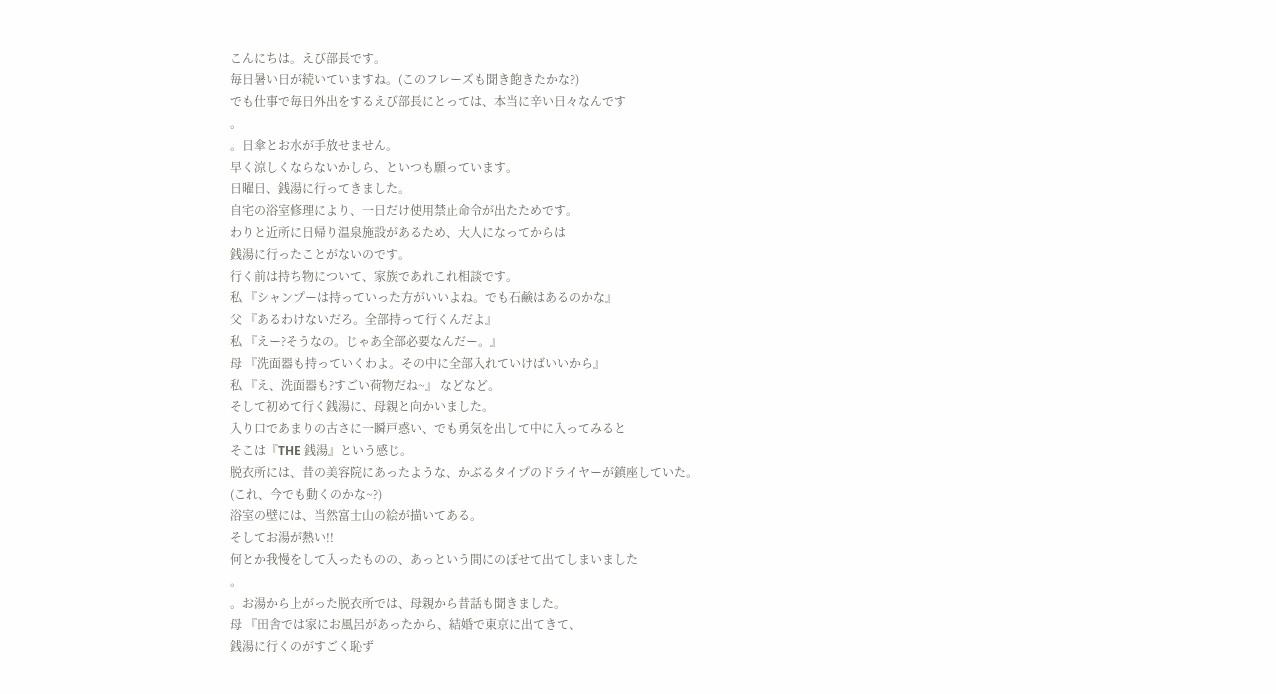こんにちは。えび部長です。
毎日暑い日が続いていますね。(このフレーズも聞き飽きたかな?)
でも仕事で毎日外出をするえび部長にとっては、本当に辛い日々なんです
。
。日傘とお水が手放せません。
早く涼しくならないかしら、といつも願っています。
日曜日、銭湯に行ってきました。
自宅の浴室修理により、一日だけ使用禁止命令が出たためです。
わりと近所に日帰り温泉施設があるため、大人になってからは
銭湯に行ったことがないのです。
行く前は持ち物について、家族であれこれ相談です。
私 『シャンプーは持っていった方がいいよね。でも石鹸はあるのかな』
父 『あるわけないだろ。全部持って行くんだよ』
私 『えー?そうなの。じゃあ全部必要なんだー。』
母 『洗面器も持っていくわよ。その中に全部入れていけばいいから』
私 『え、洗面器も?すごい荷物だね~』 などなど。
そして初めて行く銭湯に、母親と向かいました。
入り口であまりの古さに一瞬戸惑い、でも勇気を出して中に入ってみると
そこは『THE 銭湯』という感じ。
脱衣所には、昔の美容院にあったような、かぶるタイプのドライヤーが鎮座していた。
(これ、今でも動くのかな~?)
浴室の壁には、当然富士山の絵が描いてある。
そしてお湯が熱い!!
何とか我慢をして入ったものの、あっという間にのぼせて出てしまいました
。
。お湯から上がった脱衣所では、母親から昔話も聞きました。
母 『田舎では家にお風呂があったから、結婚で東京に出てきて、
銭湯に行くのがすごく恥ず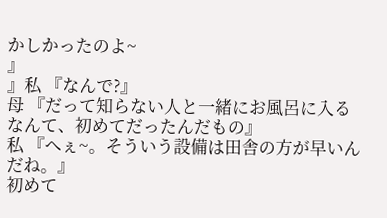かしかったのよ~
』
』私 『なんで?』
母 『だって知らない人と一緒にお風呂に入るなんて、初めてだったんだもの』
私 『へぇ~。そういう設備は田舎の方が早いんだね。』
初めて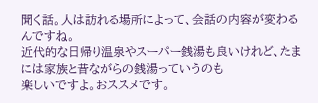聞く話。人は訪れる場所によって、会話の内容が変わるんですね。
近代的な日帰り温泉やスーパー銭湯も良いけれど、たまには家族と昔ながらの銭湯っていうのも
楽しいですよ。おススメです。